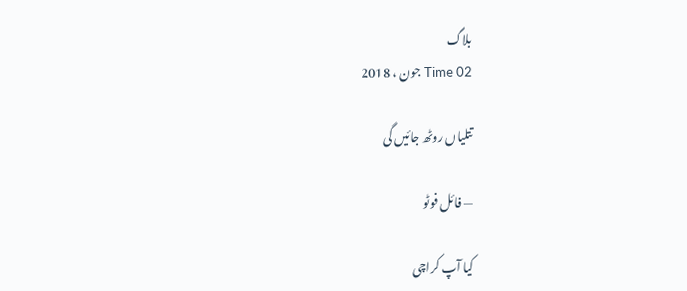بلاگ
Time 02 جون ، 2018

تتلیاں روٹھ جائیں گی

— فائل فوٹو

کیا آپ کراچی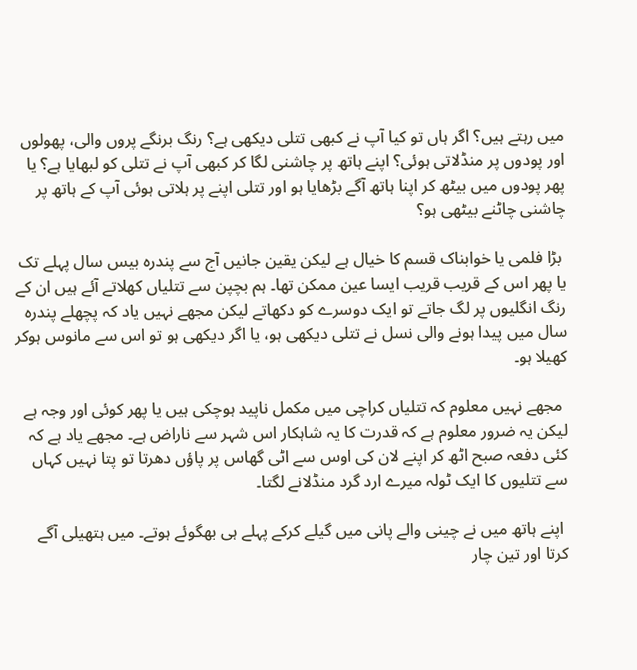میں رہتے ہیں؟ اگر ہاں تو کیا آپ نے کبھی تتلی دیکھی ہے؟ رنگ برنگے پروں والی، پھولوں اور پودوں پر منڈلاتی ہوئی؟ اپنے ہاتھ پر چاشنی لگا کر کبھی آپ نے تتلی کو لبھایا ہے؟ یا پھر پودوں میں بیٹھ کر اپنا ہاتھ آگے بڑھایا ہو اور تتلی اپنے پر ہلاتی ہوئی آپ کے ہاتھ پر چاشنی چاٹنے بیٹھی ہو؟

 بڑا فلمی یا خوابناک قسم کا خیال ہے لیکن یقین جانیں آج سے پندرہ بیس سال پہلے تک یا پھر اس کے قریب قریب ایسا عین ممکن تھا۔ ہم بچپن سے تتلیاں کھلاتے آئے ہیں ان کے رنگ انگلیوں پر لگ جاتے تو ایک دوسرے کو دکھاتے لیکن مجھے نہیں یاد کہ پچھلے پندرہ سال میں پیدا ہونے والی نسل نے تتلی دیکھی ہو، یا اگر دیکھی ہو تو اس سے مانوس ہوکر کھیلا ہو۔

 مجھے نہیں معلوم کہ تتلیاں کراچی میں مکمل ناپید ہوچکی ہیں یا پھر کوئی اور وجہ ہے لیکن یہ ضرور معلوم ہے کہ قدرت کا یہ شاہکار اس شہر سے ناراض ہے۔ مجھے یاد ہے کہ کئی دفعہ صبح اٹھ کر اپنے لان کی اوس سے اٹی گھاس پر پاؤں دھرتا تو پتا نہیں کہاں سے تتلیوں کا ایک ٹولہ میرے ارد گرد منڈلانے لگتا۔

 اپنے ہاتھ میں نے چینی والے پانی میں گیلے کرکے پہلے ہی بھگوئے ہوتے۔ میں ہتھیلی آگے کرتا اور تین چار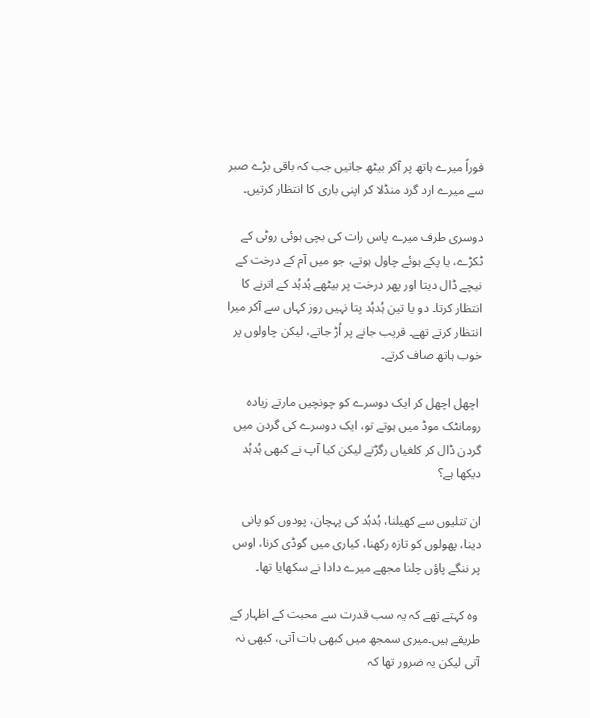فوراً میرے ہاتھ پر آکر بیٹھ جاتیں جب کہ باقی بڑے صبر سے میرے ارد گرد منڈلا کر اپنی باری کا انتظار کرتیں۔

دوسری طرف میرے پاس رات کی بچی ہوئی روٹی کے ٹکڑے، یا پکے ہوئے چاول ہوتے، جو میں آم کے درخت کے نیچے ڈال دیتا اور پھر درخت پر بیٹھے ہُدہُد کے اترنے کا انتظار کرتا۔ دو یا تین ہُدہُد پتا نہیں روز کہاں سے آکر میرا انتظار کرتے تھے۔ قریب جانے پر اُڑ جاتے، لیکن چاولوں پر خوب ہاتھ صاف کرتے۔

 اچھل اچھل کر ایک دوسرے کو چونچیں مارتے زیادہ رومانٹک موڈ میں ہوتے تو، ایک دوسرے کی گردن میں گردن ڈال کر کلغیاں رگڑتے لیکن کیا آپ نے کبھی ہُدہُد دیکھا ہے؟

ان تتلیوں سے کھیلنا، ہُدہُد کی پہچان، پودوں کو پانی دینا، پھولوں کو تازہ رکھنا، کیاری میں گوڈی کرنا، اوس پر ننگے پاؤں چلنا مجھے میرے دادا نے سکھایا تھا۔

 وہ کہتے تھے کہ یہ سب قدرت سے محبت کے اظہار کے طریقے ہیں۔میری سمجھ میں کبھی بات آتی، کبھی نہ آتی لیکن یہ ضرور تھا کہ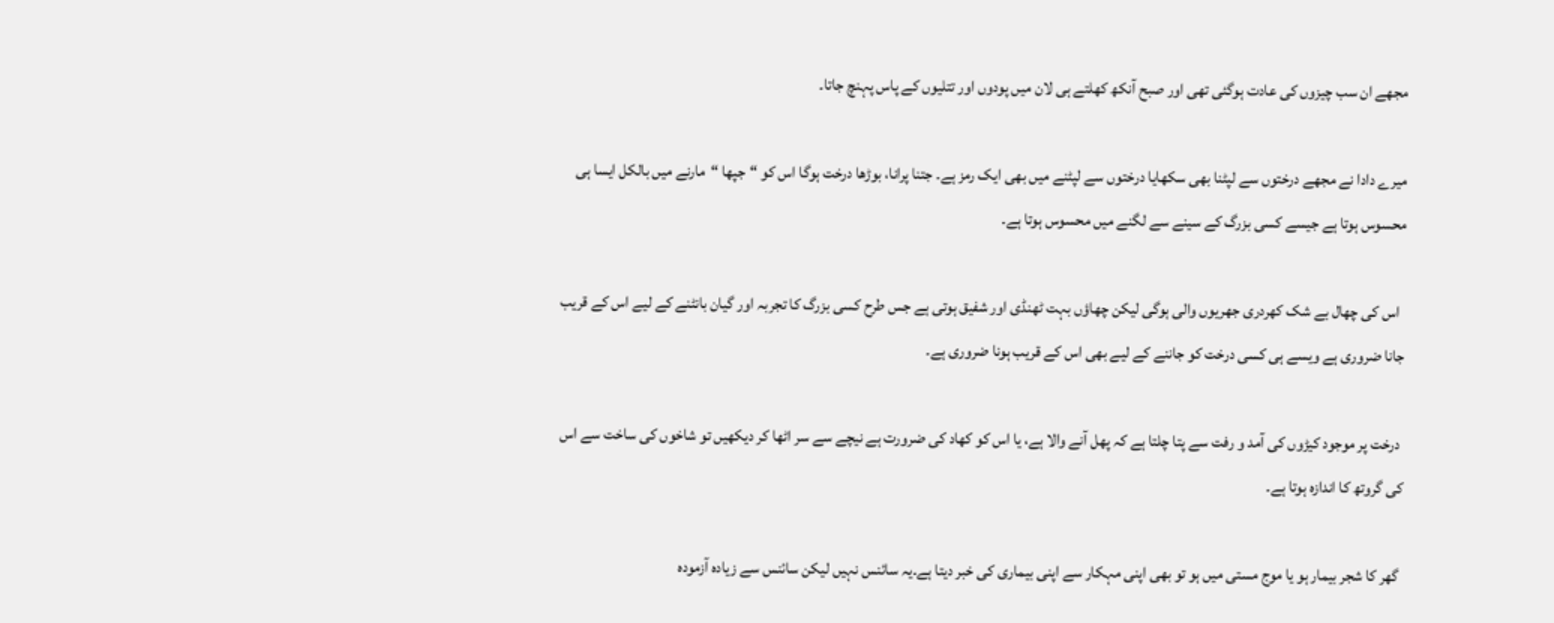مجھے ان سب چیزوں کی عادت ہوگئی تھی اور صبح آنکھ کھلتے ہی لان میں پودوں اور تتلیوں کے پاس پہنچ جاتا۔

میرے دادا نے مجھے درختوں سے لپٹنا بھی سکھایا درختوں سے لپٹنے میں بھی ایک رمز ہے۔ جتنا پرانا، بوڑھا درخت ہوگا اس کو “جپھا “مارنے میں بالکل ایسا ہی محسوس ہوتا ہے جیسے کسی بزرگ کے سینے سے لگنے میں محسوس ہوتا ہے۔

  اس کی چھال بے شک کھردری جھریوں والی ہوگی لیکن چھاؤں بہت ٹھنڈی اور شفیق ہوتی ہے جس طرح کسی بزرگ کا تجربہ اور گیان بانٹنے کے لیے اس کے قریب جانا ضروری ہے ویسے ہی کسی درخت کو جاننے کے لیے بھی اس کے قریب ہونا ضروری ہے۔

 درخت پر موجود کیڑوں کی آمد و رفت سے پتا چلتا ہے کہ پھل آنے والا ہے، یا اس کو کھاد کی ضرورت ہے نیچے سے سر اٹھا کر دیکھیں تو شاخوں کی ساخت سے اس کی گروتھ کا اندازہ ہوتا ہے۔

 گھر کا شجر بیمار ہو یا موج مستی میں ہو تو بھی اپنی مہکار سے اپنی بیماری کی خبر دیتا ہے۔یہ سائنس نہیں لیکن سائنس سے زیادہ آزمودہ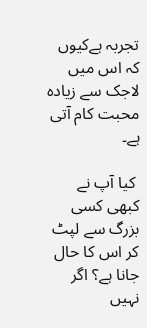تجربہ ہےکیوں کہ اس میں لاجک سے زیادہ محبت کام آتی ہے۔

 کیا آپ نے کبھی کسی بزرگ سے لپٹ کر اس کا حال جانا ہے؟ اگر نہیں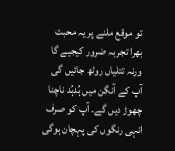تو موقع ملنے پر یہ محبت بھرا تجربہ ضرور کیجیے گا ورنہ تتلیاں روٹھ جائیں گی آپ کے آنگن میں ہُدہُد ناچنا چھوڑ دیں گے۔ آپ کو صرف انہی رنگوں کی پہچان ہوگی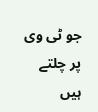جو ٹی وی پر چلتے ہیں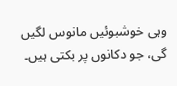وہی خوشبوئیں مانوس لگیں گی، جو دکانوں پر بکتی ہیں۔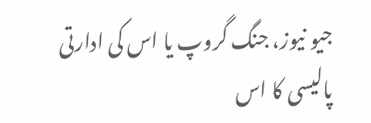جیو نیوز، جنگ گروپ یا اس کی ادارتی پالیسی کا اس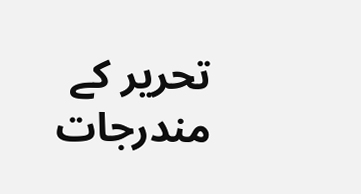تحریر کے مندرجات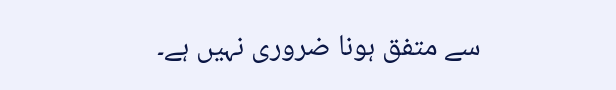سے متفق ہونا ضروری نہیں ہے۔